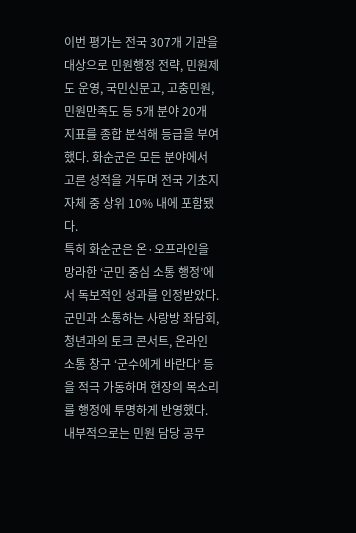이번 평가는 전국 307개 기관을 대상으로 민원행정 전략, 민원제도 운영, 국민신문고, 고충민원, 민원만족도 등 5개 분야 20개 지표를 종합 분석해 등급을 부여했다. 화순군은 모든 분야에서 고른 성적을 거두며 전국 기초지자체 중 상위 10% 내에 포함됐다.
특히 화순군은 온·오프라인을 망라한 ‘군민 중심 소통 행정’에서 독보적인 성과를 인정받았다. 군민과 소통하는 사랑방 좌담회, 청년과의 토크 콘서트, 온라인 소통 창구 ‘군수에게 바란다’ 등을 적극 가동하며 현장의 목소리를 행정에 투명하게 반영했다. 내부적으로는 민원 담당 공무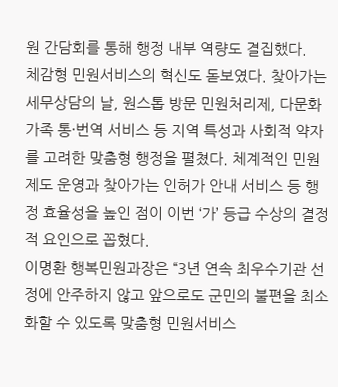원 간담회를 통해 행정 내부 역량도 결집했다.
체감형 민원서비스의 혁신도 돋보였다. 찾아가는 세무상담의 날, 원스톱 방문 민원처리제, 다문화가족 통·번역 서비스 등 지역 특성과 사회적 약자를 고려한 맞춤형 행정을 펼쳤다. 체계적인 민원제도 운영과 찾아가는 인허가 안내 서비스 등 행정 효율성을 높인 점이 이번 ‘가’ 등급 수상의 결정적 요인으로 꼽혔다.
이명환 행복민원과장은 “3년 연속 최우수기관 선정에 안주하지 않고 앞으로도 군민의 불편을 최소화할 수 있도록 맞춤형 민원서비스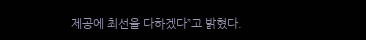제공에 최선을 다하겠다”고 밝혔다.